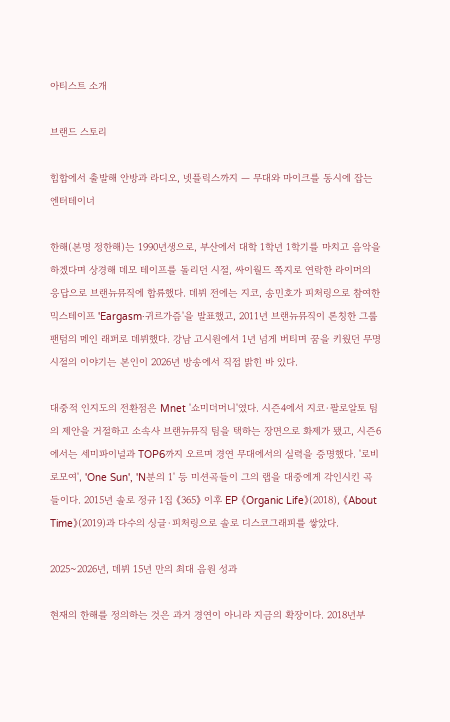아티스트 소개

브랜드 스토리

힙합에서 출발해 안방과 라디오, 넷플릭스까지 — 무대와 마이크를 동시에 잡는 엔터테이너

한해(본명 정한해)는 1990년생으로, 부산에서 대학 1학년 1학기를 마치고 음악을 하겠다며 상경해 데모 테이프를 돌리던 시절, 싸이월드 쪽지로 연락한 라이머의 응답으로 브랜뉴뮤직에 합류했다. 데뷔 전에는 지코, 송민호가 피처링으로 참여한 믹스테이프 'Eargasm·귀르가즘'을 발표했고, 2011년 브랜뉴뮤직이 론칭한 그룹 팬텀의 메인 래퍼로 데뷔했다. 강남 고시원에서 1년 넘게 버티며 꿈을 키웠던 무명 시절의 이야기는 본인이 2026년 방송에서 직접 밝힌 바 있다.

대중적 인지도의 전환점은 Mnet '쇼미더머니'였다. 시즌4에서 지코·팔로알토 팀의 제안을 거절하고 소속사 브랜뉴뮤직 팀을 택하는 장면으로 화제가 됐고, 시즌6에서는 세미파이널과 TOP6까지 오르며 경연 무대에서의 실력을 증명했다. '로비로모여', 'One Sun', 'N분의 1' 등 미션곡들이 그의 랩을 대중에게 각인시킨 곡들이다. 2015년 솔로 정규 1집 《365》 이후 EP 《Organic Life》(2018), 《About Time》(2019)과 다수의 싱글·피처링으로 솔로 디스코그래피를 쌓았다.

2025~2026년, 데뷔 15년 만의 최대 음원 성과

현재의 한해를 정의하는 것은 과거 경연이 아니라 지금의 확장이다. 2018년부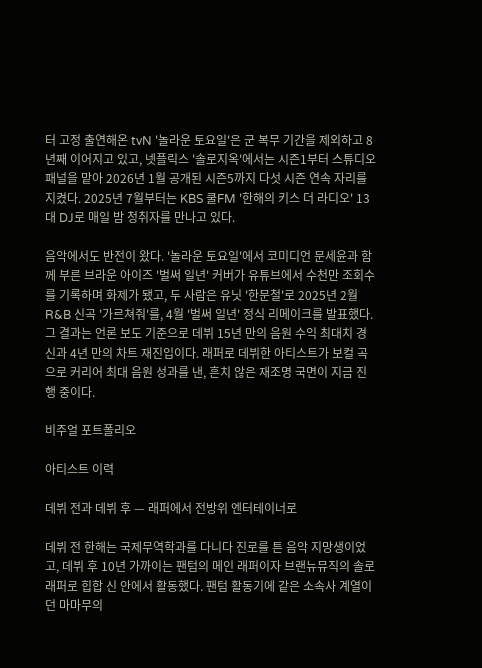터 고정 출연해온 tvN '놀라운 토요일'은 군 복무 기간을 제외하고 8년째 이어지고 있고, 넷플릭스 '솔로지옥'에서는 시즌1부터 스튜디오 패널을 맡아 2026년 1월 공개된 시즌5까지 다섯 시즌 연속 자리를 지켰다. 2025년 7월부터는 KBS 쿨FM '한해의 키스 더 라디오' 13대 DJ로 매일 밤 청취자를 만나고 있다.

음악에서도 반전이 왔다. '놀라운 토요일'에서 코미디언 문세윤과 함께 부른 브라운 아이즈 '벌써 일년' 커버가 유튜브에서 수천만 조회수를 기록하며 화제가 됐고, 두 사람은 유닛 '한문철'로 2025년 2월 R&B 신곡 '가르쳐줘'를, 4월 '벌써 일년' 정식 리메이크를 발표했다. 그 결과는 언론 보도 기준으로 데뷔 15년 만의 음원 수익 최대치 경신과 4년 만의 차트 재진입이다. 래퍼로 데뷔한 아티스트가 보컬 곡으로 커리어 최대 음원 성과를 낸, 흔치 않은 재조명 국면이 지금 진행 중이다.

비주얼 포트폴리오

아티스트 이력

데뷔 전과 데뷔 후 — 래퍼에서 전방위 엔터테이너로

데뷔 전 한해는 국제무역학과를 다니다 진로를 튼 음악 지망생이었고, 데뷔 후 10년 가까이는 팬텀의 메인 래퍼이자 브랜뉴뮤직의 솔로 래퍼로 힙합 신 안에서 활동했다. 팬텀 활동기에 같은 소속사 계열이던 마마무의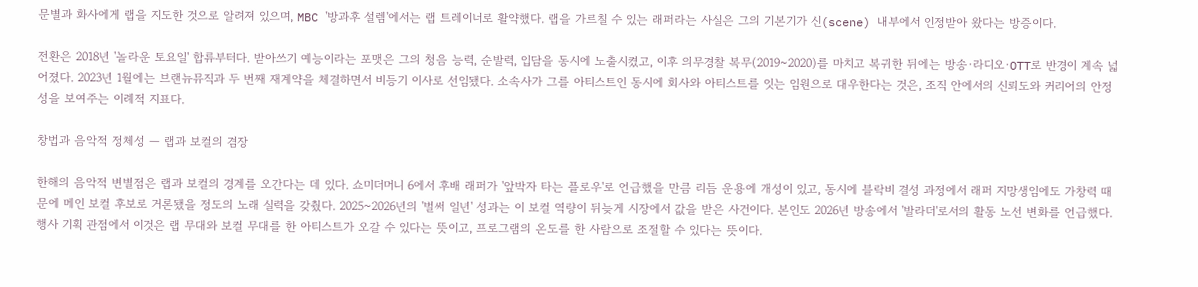문별과 화사에게 랩을 지도한 것으로 알려져 있으며, MBC '방과후 설렘'에서는 랩 트레이너로 활약했다. 랩을 가르칠 수 있는 래퍼라는 사실은 그의 기본기가 신(scene) 내부에서 인정받아 왔다는 방증이다.

전환은 2018년 '놀라운 토요일' 합류부터다. 받아쓰기 예능이라는 포맷은 그의 청음 능력, 순발력, 입담을 동시에 노출시켰고, 이후 의무경찰 복무(2019~2020)를 마치고 복귀한 뒤에는 방송·라디오·OTT로 반경이 계속 넓어졌다. 2023년 1월에는 브랜뉴뮤직과 두 번째 재계약을 체결하면서 비등기 이사로 선임됐다. 소속사가 그를 아티스트인 동시에 회사와 아티스트를 잇는 임원으로 대우한다는 것은, 조직 안에서의 신뢰도와 커리어의 안정성을 보여주는 이례적 지표다.

창법과 음악적 정체성 — 랩과 보컬의 겸장

한해의 음악적 변별점은 랩과 보컬의 경계를 오간다는 데 있다. 쇼미더머니 6에서 후배 래퍼가 '앞박자 타는 플로우'로 언급했을 만큼 리듬 운용에 개성이 있고, 동시에 블락비 결성 과정에서 래퍼 지망생임에도 가창력 때문에 메인 보컬 후보로 거론됐을 정도의 노래 실력을 갖췄다. 2025~2026년의 '벌써 일년' 성과는 이 보컬 역량이 뒤늦게 시장에서 값을 받은 사건이다. 본인도 2026년 방송에서 '발라더'로서의 활동 노선 변화를 언급했다. 행사 기획 관점에서 이것은 랩 무대와 보컬 무대를 한 아티스트가 오갈 수 있다는 뜻이고, 프로그램의 온도를 한 사람으로 조절할 수 있다는 뜻이다.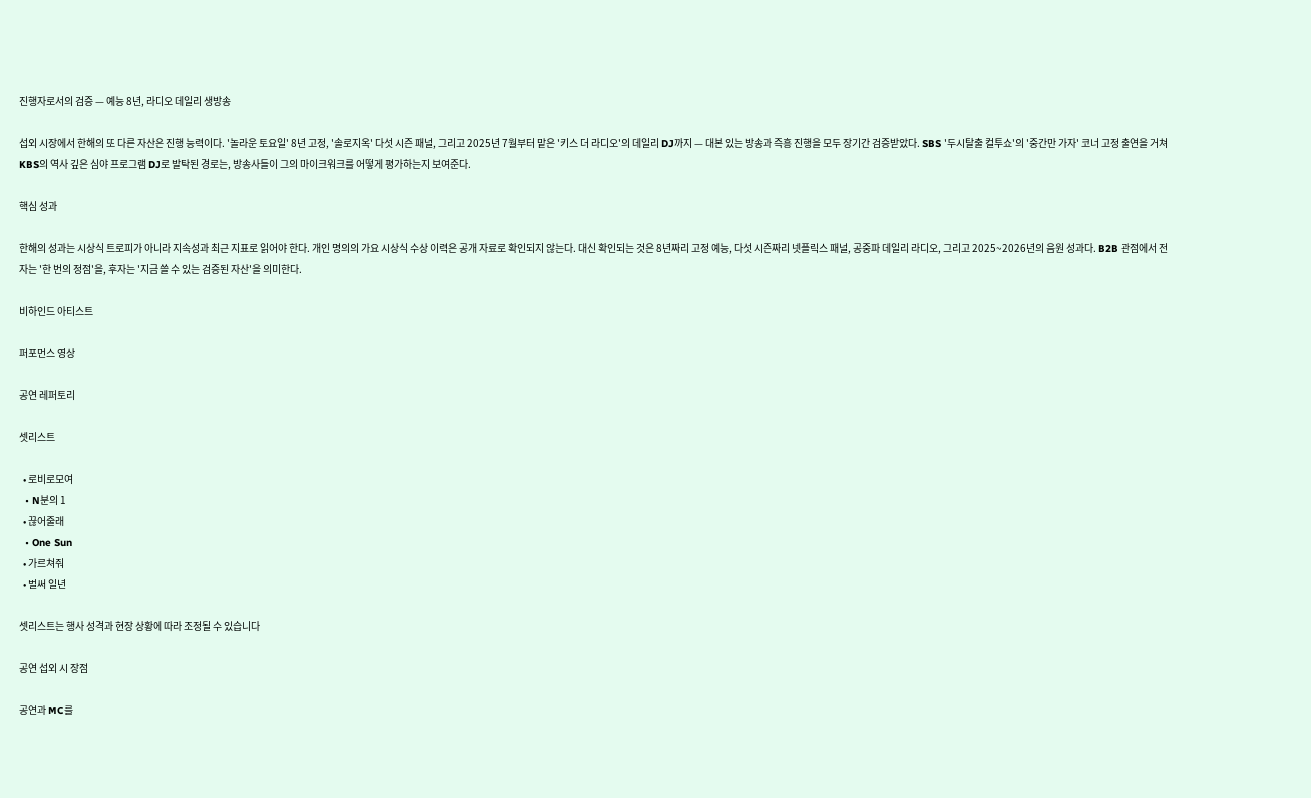진행자로서의 검증 — 예능 8년, 라디오 데일리 생방송

섭외 시장에서 한해의 또 다른 자산은 진행 능력이다. '놀라운 토요일' 8년 고정, '솔로지옥' 다섯 시즌 패널, 그리고 2025년 7월부터 맡은 '키스 더 라디오'의 데일리 DJ까지 — 대본 있는 방송과 즉흥 진행을 모두 장기간 검증받았다. SBS '두시탈출 컬투쇼'의 '중간만 가자' 코너 고정 출연을 거쳐 KBS의 역사 깊은 심야 프로그램 DJ로 발탁된 경로는, 방송사들이 그의 마이크워크를 어떻게 평가하는지 보여준다.

핵심 성과

한해의 성과는 시상식 트로피가 아니라 지속성과 최근 지표로 읽어야 한다. 개인 명의의 가요 시상식 수상 이력은 공개 자료로 확인되지 않는다. 대신 확인되는 것은 8년짜리 고정 예능, 다섯 시즌짜리 넷플릭스 패널, 공중파 데일리 라디오, 그리고 2025~2026년의 음원 성과다. B2B 관점에서 전자는 '한 번의 정점'을, 후자는 '지금 쓸 수 있는 검증된 자산'을 의미한다.

비하인드 아티스트

퍼포먼스 영상

공연 레퍼토리

셋리스트

  • 로비로모여
  • N분의 1
  • 끊어줄래
  • One Sun
  • 가르쳐줘
  • 벌써 일년

셋리스트는 행사 성격과 현장 상황에 따라 조정될 수 있습니다

공연 섭외 시 장점

공연과 MC를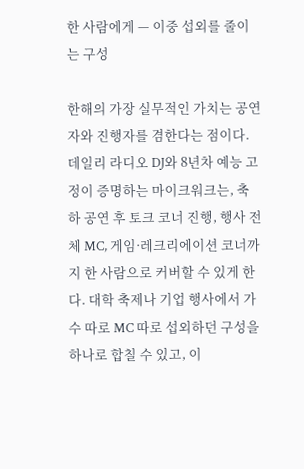한 사람에게 — 이중 섭외를 줄이는 구성

한해의 가장 실무적인 가치는 공연자와 진행자를 겸한다는 점이다. 데일리 라디오 DJ와 8년차 예능 고정이 증명하는 마이크워크는, 축하 공연 후 토크 코너 진행, 행사 전체 MC, 게임·레크리에이션 코너까지 한 사람으로 커버할 수 있게 한다. 대학 축제나 기업 행사에서 가수 따로 MC 따로 섭외하던 구성을 하나로 합칠 수 있고, 이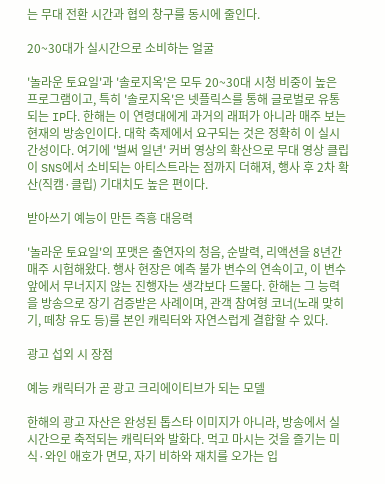는 무대 전환 시간과 협의 창구를 동시에 줄인다.

20~30대가 실시간으로 소비하는 얼굴

'놀라운 토요일'과 '솔로지옥'은 모두 20~30대 시청 비중이 높은 프로그램이고, 특히 '솔로지옥'은 넷플릭스를 통해 글로벌로 유통되는 IP다. 한해는 이 연령대에게 과거의 래퍼가 아니라 매주 보는 현재의 방송인이다. 대학 축제에서 요구되는 것은 정확히 이 실시간성이다. 여기에 '벌써 일년' 커버 영상의 확산으로 무대 영상 클립이 SNS에서 소비되는 아티스트라는 점까지 더해져, 행사 후 2차 확산(직캠·클립) 기대치도 높은 편이다.

받아쓰기 예능이 만든 즉흥 대응력

'놀라운 토요일'의 포맷은 출연자의 청음, 순발력, 리액션을 8년간 매주 시험해왔다. 행사 현장은 예측 불가 변수의 연속이고, 이 변수 앞에서 무너지지 않는 진행자는 생각보다 드물다. 한해는 그 능력을 방송으로 장기 검증받은 사례이며, 관객 참여형 코너(노래 맞히기, 떼창 유도 등)를 본인 캐릭터와 자연스럽게 결합할 수 있다.

광고 섭외 시 장점

예능 캐릭터가 곧 광고 크리에이티브가 되는 모델

한해의 광고 자산은 완성된 톱스타 이미지가 아니라, 방송에서 실시간으로 축적되는 캐릭터와 발화다. 먹고 마시는 것을 즐기는 미식·와인 애호가 면모, 자기 비하와 재치를 오가는 입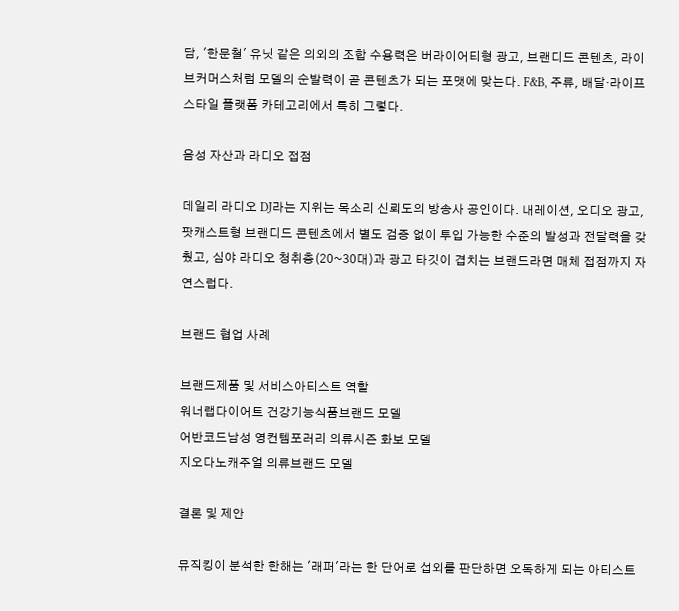담, '한문철' 유닛 같은 의외의 조합 수용력은 버라이어티형 광고, 브랜디드 콘텐츠, 라이브커머스처럼 모델의 순발력이 곧 콘텐츠가 되는 포맷에 맞는다. F&B, 주류, 배달·라이프스타일 플랫폼 카테고리에서 특히 그렇다.

음성 자산과 라디오 접점

데일리 라디오 DJ라는 지위는 목소리 신뢰도의 방송사 공인이다. 내레이션, 오디오 광고, 팟캐스트형 브랜디드 콘텐츠에서 별도 검증 없이 투입 가능한 수준의 발성과 전달력을 갖췄고, 심야 라디오 청취층(20~30대)과 광고 타깃이 겹치는 브랜드라면 매체 접점까지 자연스럽다.

브랜드 협업 사례

브랜드제품 및 서비스아티스트 역할
워너랩다이어트 건강기능식품브랜드 모델
어반코드남성 영컨템포러리 의류시즌 화보 모델
지오다노캐주얼 의류브랜드 모델

결론 및 제안

뮤직킹이 분석한 한해는 '래퍼'라는 한 단어로 섭외를 판단하면 오독하게 되는 아티스트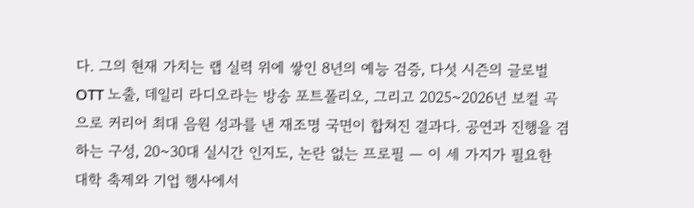다. 그의 현재 가치는 랩 실력 위에 쌓인 8년의 예능 검증, 다섯 시즌의 글로벌 OTT 노출, 데일리 라디오라는 방송 포트폴리오, 그리고 2025~2026년 보컬 곡으로 커리어 최대 음원 성과를 낸 재조명 국면이 합쳐진 결과다. 공연과 진행을 겸하는 구성, 20~30대 실시간 인지도, 논란 없는 프로필 — 이 세 가지가 필요한 대학 축제와 기업 행사에서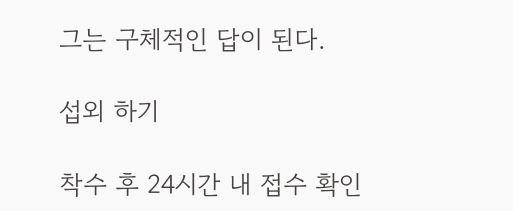그는 구체적인 답이 된다.

섭외 하기

착수 후 24시간 내 접수 확인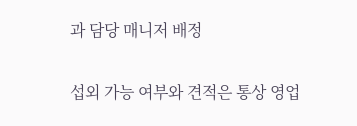과 담당 매니저 배정

섭외 가능 여부와 견적은 통상 영업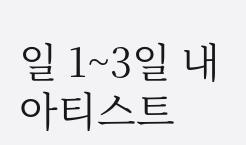일 1~3일 내 아티스트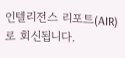인텔리전스 리포트(AIR)로 회신됩니다.